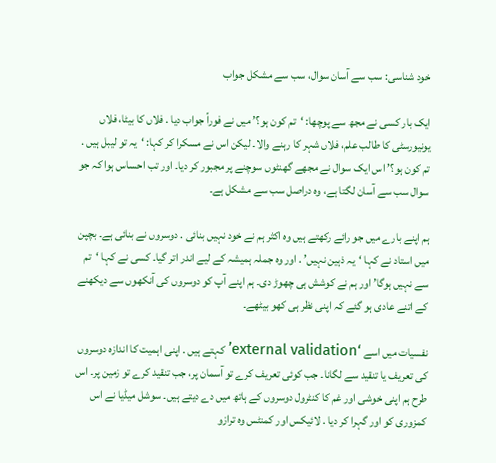خود شناسی: سب سے آسان سوال، سب سے مشکل جواب

ایک بار کسی نے مجھ سے پوچھا: ‘تم کون ہو؟’ میں نے فوراً جواب دیا . فلاں کا بیٹا، فلاں یونیورسٹی کا طالب علم، فلاں شہر کا رہنے والا۔ لیکن اس نے مسکرا کر کہا: ‘یہ تو لیبل ہیں . تم کون ہو؟’ اس ایک سوال نے مجھے گھنٹوں سوچنے پر مجبور کر دیا۔ اور تب احساس ہوا کہ جو سوال سب سے آسان لگتا ہے، وہ دراصل سب سے مشکل ہے۔

ہم اپنے بارے میں جو رائے رکھتے ہیں وہ اکثر ہم نے خود نہیں بنائی . دوسروں نے بنائی ہے۔ بچپن میں استاد نے کہا ‘یہ ذہین نہیں’ . اور وہ جملہ ہمیشہ کے لیے اندر اتر گیا۔ کسی نے کہا ‘تم سے نہیں ہوگا’ اور ہم نے کوشش ہی چھوڑ دی۔ ہم اپنے آپ کو دوسروں کی آنکھوں سے دیکھنے کے اتنے عادی ہو گئے کہ اپنی نظر ہی کھو بیٹھے۔

نفسیات میں اسے ‘external validation’ کہتے ہیں . اپنی اہمیت کا اندازہ دوسروں کی تعریف یا تنقید سے لگانا۔ جب کوئی تعریف کرے تو آسمان پر، جب تنقید کرے تو زمین پر۔ اس طرح ہم اپنی خوشی اور غم کا کنٹرول دوسروں کے ہاتھ میں دے دیتے ہیں۔ سوشل میڈیا نے اس کمزوری کو اور گہرا کر دیا . لائیکس اور کمنٹس وہ ترازو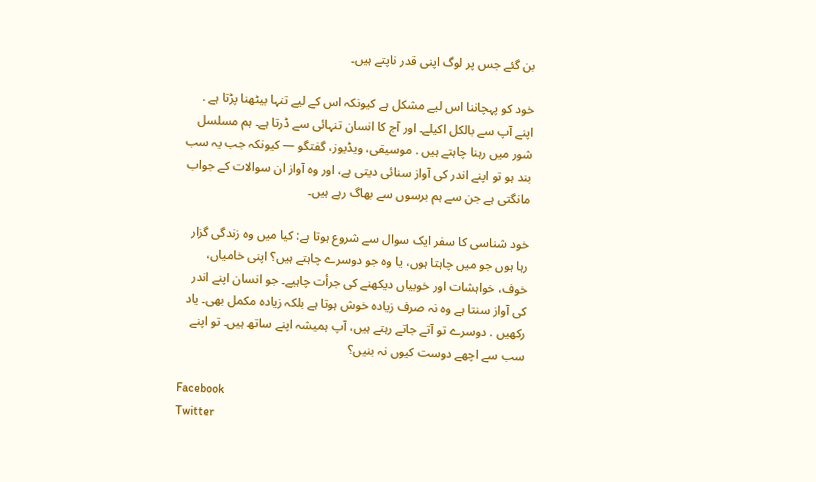بن گئے جس پر لوگ اپنی قدر ناپتے ہیں۔

خود کو پہچاننا اس لیے مشکل ہے کیونکہ اس کے لیے تنہا بیٹھنا پڑتا ہے . اپنے آپ سے بالکل اکیلے۔ اور آج کا انسان تنہائی سے ڈرتا ہے۔ ہم مسلسل شور میں رہنا چاہتے ہیں . موسیقی، ویڈیوز، گفتگو — کیونکہ جب یہ سب بند ہو تو اپنے اندر کی آواز سنائی دیتی ہے، اور وہ آواز ان سوالات کے جواب مانگتی ہے جن سے ہم برسوں سے بھاگ رہے ہیں۔

خود شناسی کا سفر ایک سوال سے شروع ہوتا ہے: کیا میں وہ زندگی گزار رہا ہوں جو میں چاہتا ہوں، یا وہ جو دوسرے چاہتے ہیں؟ اپنی خامیاں، خوف، خواہشات اور خوبیاں دیکھنے کی جرأت چاہیے۔ جو انسان اپنے اندر کی آواز سنتا ہے وہ نہ صرف زیادہ خوش ہوتا ہے بلکہ زیادہ مکمل بھی۔ یاد رکھیں . دوسرے تو آتے جاتے رہتے ہیں، آپ ہمیشہ اپنے ساتھ ہیں۔ تو اپنے سب سے اچھے دوست کیوں نہ بنیں؟

Facebook
Twitter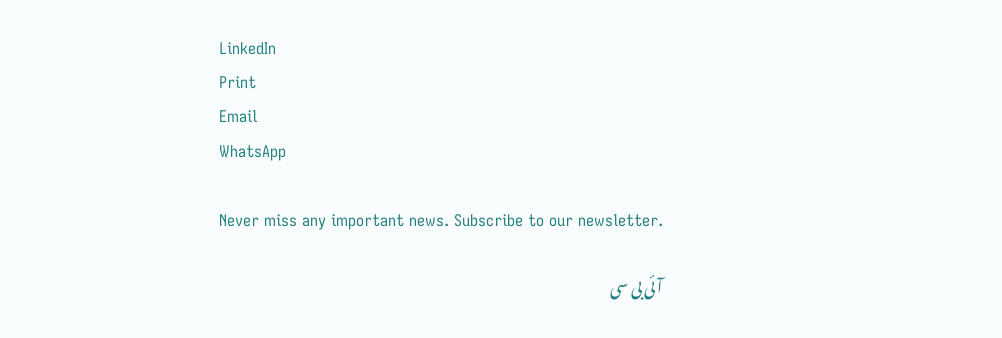LinkedIn
Print
Email
WhatsApp

Never miss any important news. Subscribe to our newsletter.

آئی بی سی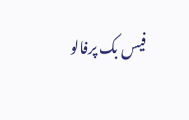فیس بک پرفالو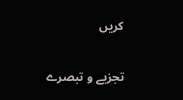کریں

تجزیے و تبصرے